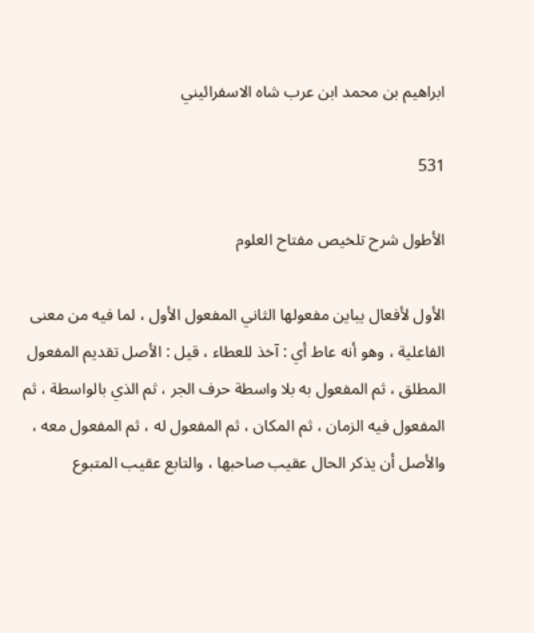ابراهيم بن محمد ابن عرب شاه الاسفرائيني

531

الأطول شرح تلخيص مفتاح العلوم

الأول لأفعال يباين مفعولها الثاني المفعول الأول ، لما فيه من معنى الفاعلية ، وهو أنه عاط أي : آخذ للعطاء ، قيل : الأصل تقديم المفعول المطلق ، ثم المفعول به بلا واسطة حرف الجر ، ثم الذي بالواسطة ، ثم المفعول فيه الزمان ، ثم المكان ، ثم المفعول له ، ثم المفعول معه ، والأصل أن يذكر الحال عقيب صاحبها ، والتابع عقيب المتبوع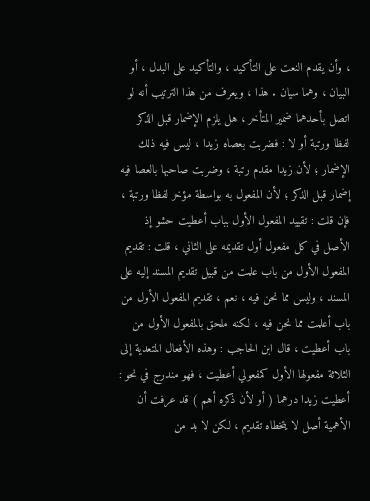، وأن يقدم النعت على التأكيد ، والتأكيد على البدل ، أو البيان ، وهما سيان . هذا ، ويعرف من هذا الترتيب أنه لو اتصل بأحدهما ضمير المتأخر ، هل يلزم الإضمار قبل الذكر لفظا ورتبة أو لا : فضربت بعصاه زيدا ، ليس فيه ذلك الإضمار ؛ لأن زيدا مقدم رتبة ، وضربت صاحبها بالعصا فيه إضمار قبل الذكر ؛ لأن المفعول به بواسطة مؤخر لفظا ورتبة ، فإن قلت : تقييد المفعول الأول بباب أعطيت حشو إذ الأصل في كل مفعول أول تقديمه على الثاني ، قلت : تقديم المفعول الأول من باب علمت من قبيل تقديم المسند إليه على المسند ، وليس مما نحن فيه ، نعم ، تقديم المفعول الأول من باب أعلمت مما نحن فيه ، لكنه ملحق بالمفعول الأول من باب أعطيت ، قال ابن الحاجب : وهذه الأفعال المتعدية إلى الثلاثة مفعولها الأول كمفعولي أعطيت ، فهو مندرج في نحو : أعطيت زيدا درهما ( أو لأن ذكره أهم ) قد عرفت أن الأهمية أصل لا يتخطاه تقديم ، لكن لا بد من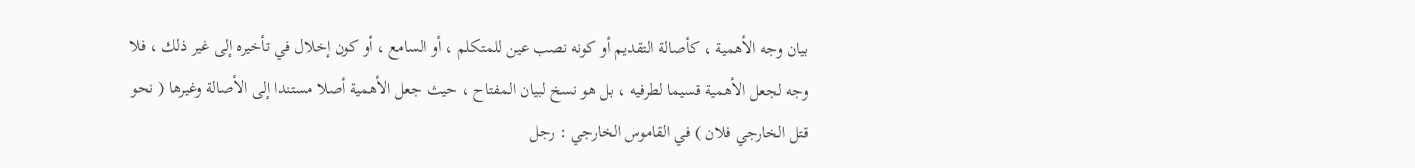بيان وجه الأهمية ، كأصالة التقديم أو كونه نصب عين للمتكلم ، أو السامع ، أو كون إخلال في تأخيره إلى غير ذلك ، فلا وجه لجعل الأهمية قسيما لطرفيه ، بل هو نسخ لبيان المفتاح ، حيث جعل الأهمية أصلا مستندا إلى الأصالة وغيرها ( نحو قتل الخارجي فلان ) في القاموس الخارجي : رجل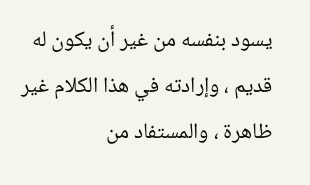يسود بنفسه من غير أن يكون له قديم ، وإرادته في هذا الكلام غير ظاهرة ، والمستفاد من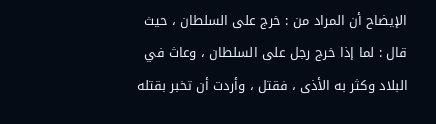الإيضاح أن المراد من : خرج على السلطان ، حيث قال : لما إذا خرج رجل على السلطان ، وعاث في البلاد وكثر به الأذى ، فقتل ، وأردت أن تخبر بقتله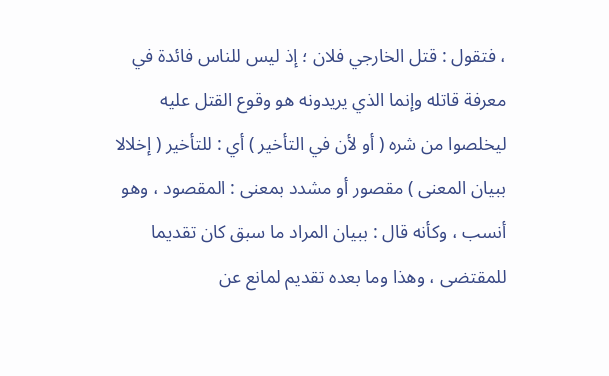، فتقول : قتل الخارجي فلان ؛ إذ ليس للناس فائدة في معرفة قاتله وإنما الذي يريدونه هو وقوع القتل عليه ليخلصوا من شره ( أو لأن في التأخير ) أي : للتأخير ( إخلالا ببيان المعنى ) مقصور أو مشدد بمعنى : المقصود ، وهو أنسب ، وكأنه قال : ببيان المراد ما سبق كان تقديما للمقتضى ، وهذا وما بعده تقديم لمانع عن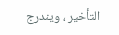التأخير ، ويندرج